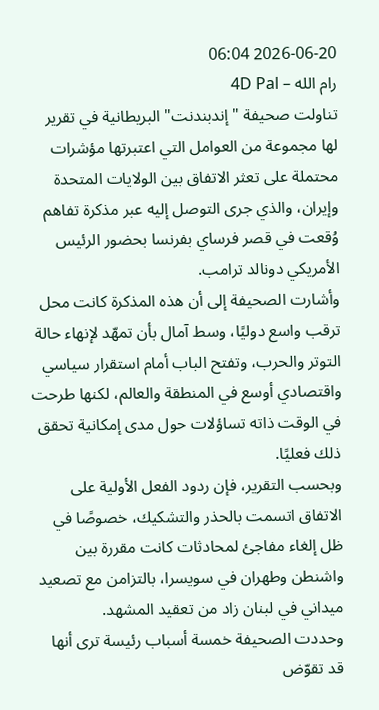2026-06-20 06:04
رام الله – 4D Pal
تناولت صحيفة "إندبندنت" البريطانية في تقرير لها مجموعة من العوامل التي اعتبرتها مؤشرات محتملة على تعثر الاتفاق بين الولايات المتحدة وإيران، والذي جرى التوصل إليه عبر مذكرة تفاهم وُقعت في قصر فرساي بفرنسا بحضور الرئيس الأمريكي دونالد ترامب.
وأشارت الصحيفة إلى أن هذه المذكرة كانت محل ترقب واسع دوليًا، وسط آمال بأن تمهّد لإنهاء حالة التوتر والحرب، وتفتح الباب أمام استقرار سياسي واقتصادي أوسع في المنطقة والعالم، لكنها طرحت في الوقت ذاته تساؤلات حول مدى إمكانية تحقق ذلك فعليًا.
وبحسب التقرير، فإن ردود الفعل الأولية على الاتفاق اتسمت بالحذر والتشكيك، خصوصًا في ظل إلغاء مفاجئ لمحادثات كانت مقررة بين واشنطن وطهران في سويسرا، بالتزامن مع تصعيد ميداني في لبنان زاد من تعقيد المشهد.
وحددت الصحيفة خمسة أسباب رئيسة ترى أنها قد تقوّض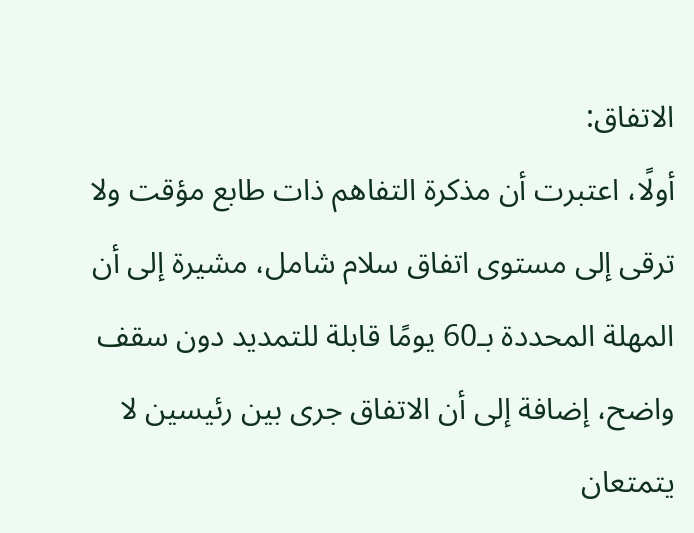الاتفاق:
أولًا، اعتبرت أن مذكرة التفاهم ذات طابع مؤقت ولا ترقى إلى مستوى اتفاق سلام شامل، مشيرة إلى أن المهلة المحددة بـ60 يومًا قابلة للتمديد دون سقف واضح، إضافة إلى أن الاتفاق جرى بين رئيسين لا يتمتعان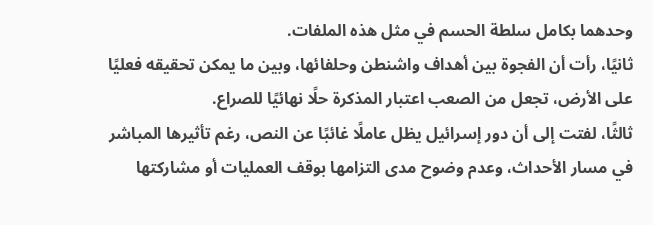وحدهما بكامل سلطة الحسم في مثل هذه الملفات.
ثانيًا، رأت أن الفجوة بين أهداف واشنطن وحلفائها، وبين ما يمكن تحقيقه فعليًا على الأرض، تجعل من الصعب اعتبار المذكرة حلًا نهائيًا للصراع.
ثالثًا، لفتت إلى أن دور إسرائيل يظل عاملًا غائبًا عن النص، رغم تأثيرها المباشر في مسار الأحداث، وعدم وضوح مدى التزامها بوقف العمليات أو مشاركتها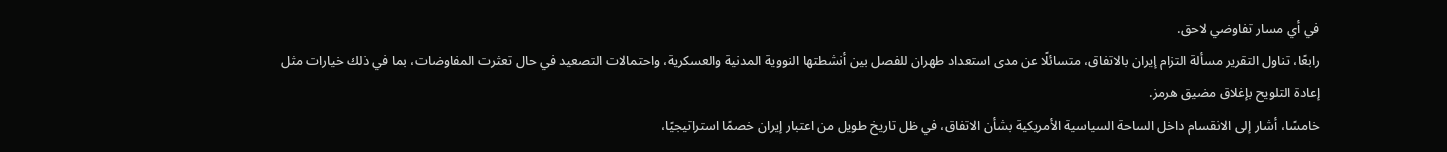في أي مسار تفاوضي لاحق.
رابعًا، تناول التقرير مسألة التزام إيران بالاتفاق، متسائلًا عن مدى استعداد طهران للفصل بين أنشطتها النووية المدنية والعسكرية، واحتمالات التصعيد في حال تعثرت المفاوضات، بما في ذلك خيارات مثل إعادة التلويح بإغلاق مضيق هرمز.
خامسًا، أشار إلى الانقسام داخل الساحة السياسية الأمريكية بشأن الاتفاق، في ظل تاريخ طويل من اعتبار إيران خصمًا استراتيجيًا،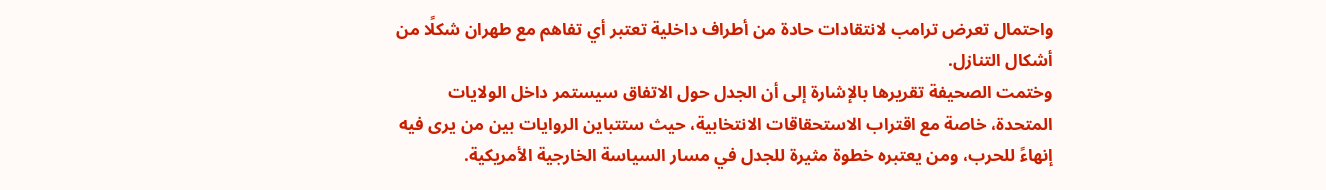واحتمال تعرض ترامب لانتقادات حادة من أطراف داخلية تعتبر أي تفاهم مع طهران شكلًا من أشكال التنازل.
وختمت الصحيفة تقريرها بالإشارة إلى أن الجدل حول الاتفاق سيستمر داخل الولايات المتحدة، خاصة مع اقتراب الاستحقاقات الانتخابية، حيث ستتباين الروايات بين من يرى فيه إنهاءً للحرب، ومن يعتبره خطوة مثيرة للجدل في مسار السياسة الخارجية الأمريكية.